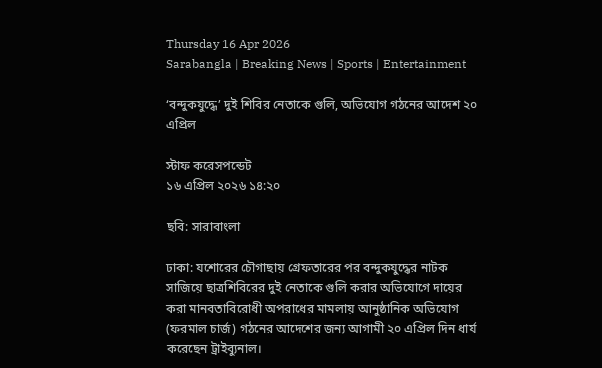Thursday 16 Apr 2026
Sarabangla | Breaking News | Sports | Entertainment

‘বন্দুকযুদ্ধে’ দুই শিবির নেতাকে গুলি, অভিযোগ গঠনের আদেশ ২০ এপ্রিল

স্টাফ করেসপন্ডেট
১৬ এপ্রিল ২০২৬ ১৪:২০

ছবি: সারাবাংলা

ঢাকা: যশোরের চৌগাছায় গ্রেফতারের পর বন্দুকযুদ্ধের নাটক সাজিয়ে ছাত্রশিবিরের দুই নেতাকে গুলি করার অভিযোগে দায়ের করা মানবতাবিরোধী অপরাধের মামলায় আনুষ্ঠানিক অভিযোগ (ফরমাল চার্জ) গঠনের আদেশের জন্য আগামী ২০ এপ্রিল দিন ধার্য করেছেন ট্রাইব্যুনাল।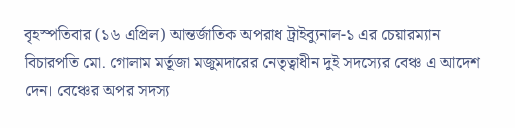বৃহস্পতিবার (১৬ এপ্রিল) আন্তর্জাতিক অপরাধ ট্রাইব্যুনাল-১ এর চেয়ারম্যান বিচারপতি মো. গোলাম মর্তূজা মজুমদারের নেতৃত্বাধীন দুই সদস্যের বেঞ্চ এ আদেশ দেন। বেঞ্চের অপর সদস্য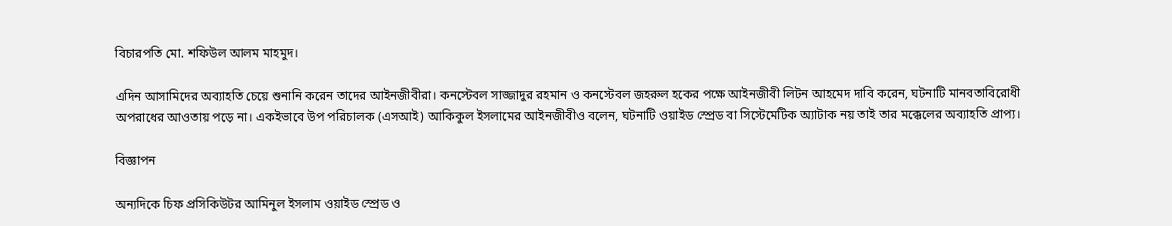বিচারপতি মো. শফিউল আলম মাহমুদ।

এদিন আসামিদের অব্যাহতি চেয়ে শুনানি করেন তাদের আইনজীবীরা। কনস্টেবল সাজ্জাদুর রহমান ও কনস্টেবল জহরুল হকের পক্ষে আইনজীবী লিটন আহমেদ দাবি করেন, ঘটনাটি মানবতাবিরোধী অপরাধের আওতায় পড়ে না। একইভাবে উপ পরিচালক (এসআই) আকিকুল ইসলামের আইনজীবীও বলেন, ঘটনাটি ওয়াইড স্প্রেড বা সিস্টেমেটিক অ্যাটাক নয় তাই তার মক্কেলের অব্যাহতি প্রাপ্য।

বিজ্ঞাপন

অন্যদিকে চিফ প্রসিকিউটর আমিনুল ইসলাম ওয়াইড স্প্রেড ও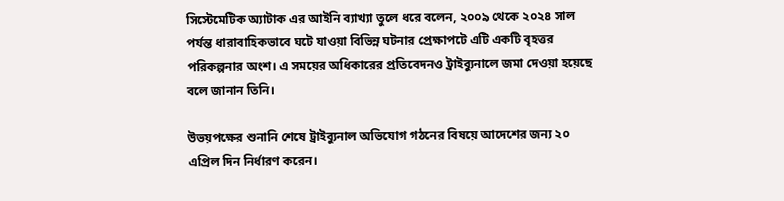সিস্টেমেটিক অ্যাটাক এর আইনি ব্যাখ্যা তুলে ধরে বলেন, ২০০৯ থেকে ২০২৪ সাল পর্যন্ত ধারাবাহিকভাবে ঘটে যাওয়া বিভিন্ন ঘটনার প্রেক্ষাপটে এটি একটি বৃহত্তর পরিকল্পনার অংশ। এ সময়ের অধিকারের প্রতিবেদনও ট্রাইব্যুনালে জমা দেওয়া হয়েছে বলে জানান তিনি।

উভয়পক্ষের শুনানি শেষে ট্রাইব্যুনাল অভিযোগ গঠনের বিষয়ে আদেশের জন্য ২০ এপ্রিল দিন নির্ধারণ করেন।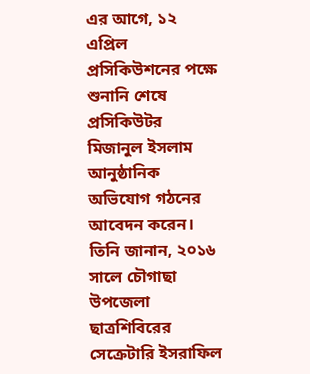এর আগে, ১২ এপ্রিল প্রসিকিউশনের পক্ষে শুনানি শেষে প্রসিকিউটর মিজানুল ইসলাম আনুষ্ঠানিক অভিযোগ গঠনের আবেদন করেন। তিনি জানান, ২০১৬ সালে চৌগাছা উপজেলা ছাত্রশিবিরের সেক্রেটারি ইসরাফিল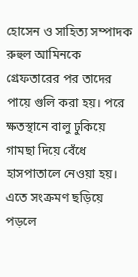হোসেন ও সাহিত্য সম্পাদক রুহুল আমিনকে গ্রেফতারের পর তাদের পায়ে গুলি করা হয়। পরে ক্ষতস্থানে বালু ঢুকিয়ে গামছা দিয়ে বেঁধে হাসপাতালে নেওয়া হয়। এতে সংক্রমণ ছড়িয়ে পড়লে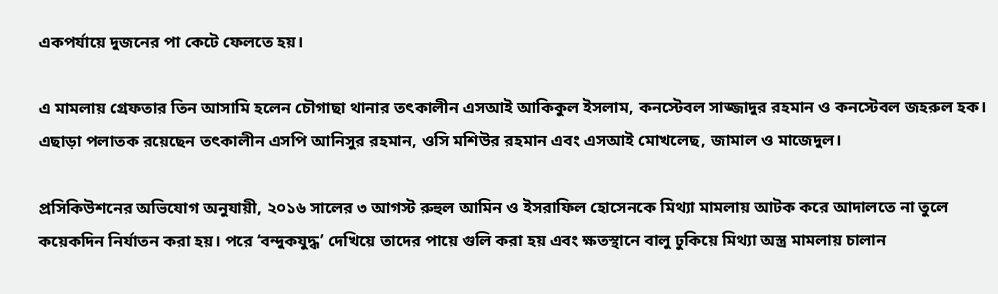একপর্যায়ে দুজনের পা কেটে ফেলতে হয়।

এ মামলায় গ্রেফতার তিন আসামি হলেন চৌগাছা থানার তৎকালীন এসআই আকিকুল ইসলাম, কনস্টেবল সাজ্জাদুর রহমান ও কনস্টেবল জহরুল হক। এছাড়া পলাতক রয়েছেন তৎকালীন এসপি আনিসুর রহমান, ওসি মশিউর রহমান এবং এসআই মোখলেছ, জামাল ও মাজেদুল।

প্রসিকিউশনের অভিযোগ অনুযায়ী, ২০১৬ সালের ৩ আগস্ট রুহুল আমিন ও ইসরাফিল হোসেনকে মিথ্যা মামলায় আটক করে আদালতে না তুলে কয়েকদিন নির্যাতন করা হয়। পরে ‘বন্দুকযুদ্ধ’ দেখিয়ে তাদের পায়ে গুলি করা হয় এবং ক্ষতস্থানে বালু ঢুকিয়ে মিথ্যা অস্ত্র মামলায় চালান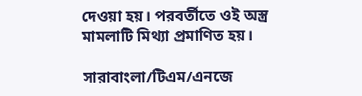দেওয়া হয়। পরবর্তীতে ওই অস্ত্র মামলাটি মিথ্যা প্রমাণিত হয়।

সারাবাংলা/টিএম/এনজে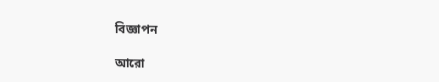বিজ্ঞাপন

আরো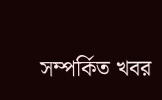সম্পর্কিত খবর